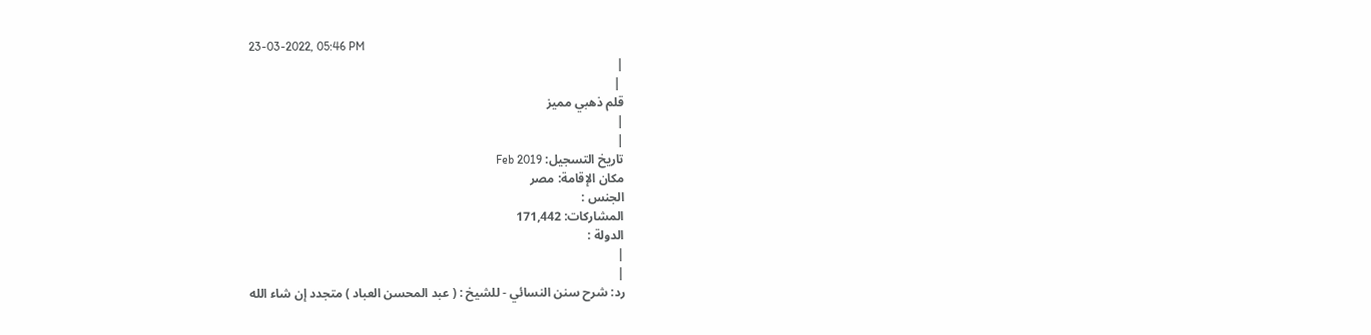23-03-2022, 05:46 PM
|
 |
قلم ذهبي مميز
|
|
تاريخ التسجيل: Feb 2019
مكان الإقامة: مصر
الجنس :
المشاركات: 171,442
الدولة :
|
|
رد: شرح سنن النسائي - للشيخ : ( عبد المحسن العباد ) متجدد إن شاء الله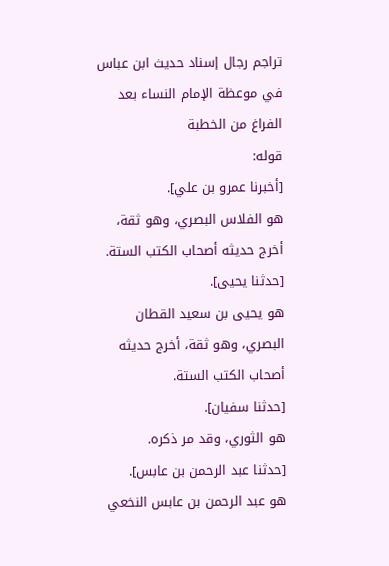تراجم رجال إسناد حديث ابن عباس في موعظة الإمام النساء بعد الفراغ من الخطبة
قوله:
[أخبرنا عمرو بن علي].
هو الفلاس البصري، وهو ثقة، أخرج حديثه أصحاب الكتب الستة.
[حدثنا يحيى].
هو يحيى بن سعيد القطان البصري، وهو ثقة، أخرج حديثه أصحاب الكتب الستة.
[حدثنا سفيان].
هو الثوري، وقد مر ذكره.
[حدثنا عبد الرحمن بن عابس].
هو عبد الرحمن بن عابس النخعي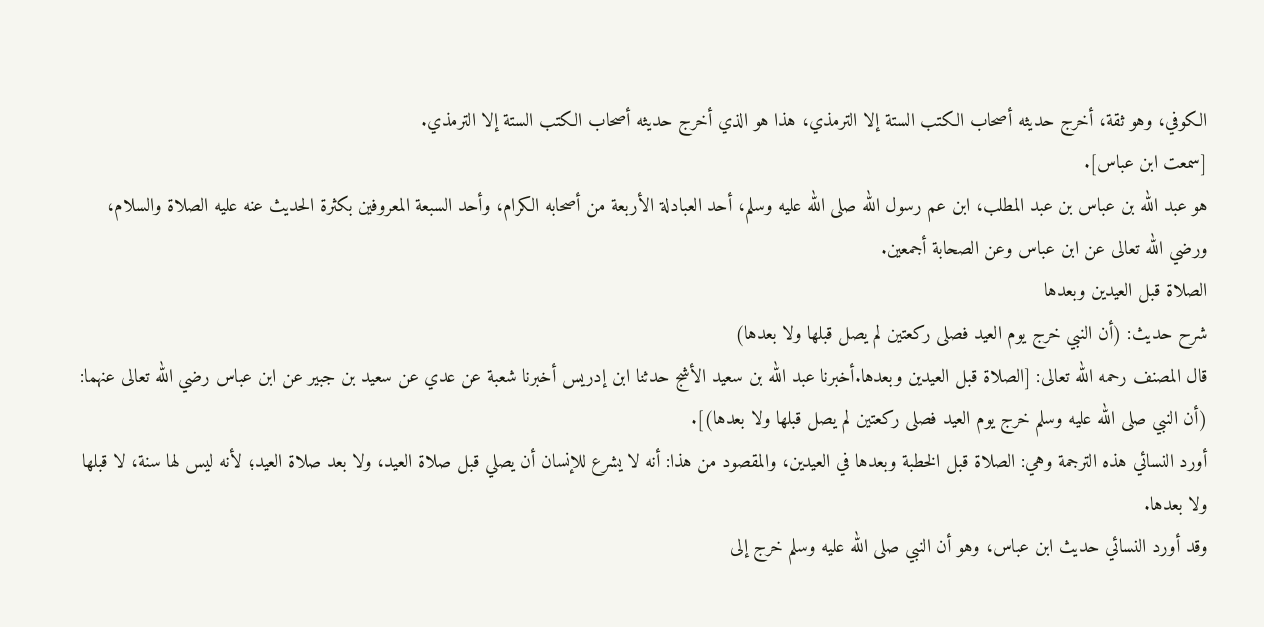الكوفي، وهو ثقة، أخرج حديثه أصحاب الكتب الستة إلا الترمذي، هذا هو الذي أخرج حديثه أصحاب الكتب الستة إلا الترمذي.
[سمعت ابن عباس].
هو عبد الله بن عباس بن عبد المطلب، ابن عم رسول الله صلى الله عليه وسلم، أحد العبادلة الأربعة من أصحابه الكرام، وأحد السبعة المعروفين بكثرة الحديث عنه عليه الصلاة والسلام، ورضي الله تعالى عن ابن عباس وعن الصحابة أجمعين.
الصلاة قبل العيدين وبعدها
شرح حديث: (أن النبي خرج يوم العيد فصلى ركعتين لم يصل قبلها ولا بعدها)
قال المصنف رحمه الله تعالى: [الصلاة قبل العيدين وبعدها.أخبرنا عبد الله بن سعيد الأشج حدثنا ابن إدريس أخبرنا شعبة عن عدي عن سعيد بن جبير عن ابن عباس رضي الله تعالى عنهما: (أن النبي صلى الله عليه وسلم خرج يوم العيد فصلى ركعتين لم يصل قبلها ولا بعدها)].
أورد النسائي هذه الترجمة وهي: الصلاة قبل الخطبة وبعدها في العيدين، والمقصود من هذا: أنه لا يشرع للإنسان أن يصلي قبل صلاة العيد، ولا بعد صلاة العيد؛ لأنه ليس لها سنة، لا قبلها ولا بعدها.
وقد أورد النسائي حديث ابن عباس، وهو أن النبي صلى الله عليه وسلم خرج إلى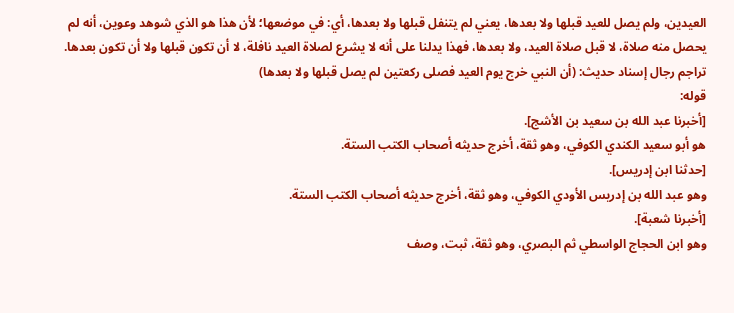العيدين، ولم يصل للعيد قبلها ولا بعدها، يعني لم يتنفل قبلها ولا بعدها، أي: في موضعها؛ لأن هذا هو الذي شوهد وعوين، أنه لم يحصل منه صلاة، لا قبل صلاة العيد، ولا بعدها، فهذا يدلنا على أنه لا يشرع لصلاة العيد نافلة، لا أن تكون قبلها ولا أن تكون بعدها.
تراجم رجال إسناد حديث: (أن النبي خرج يوم العيد فصلى ركعتين لم يصل قبلها ولا بعدها)
قوله:
[أخبرنا عبد الله بن سعيد بن الأشج].
هو أبو سعيد الكندي الكوفي، وهو ثقة، أخرج حديثه أصحاب الكتب الستة.
[حدثنا ابن إدريس].
وهو عبد الله بن إدريس الأودي الكوفي، وهو ثقة، أخرج حديثه أصحاب الكتب الستة.
[أخبرنا شعبة].
وهو ابن الحجاج الواسطي ثم البصري، وهو ثقة، ثبت، وصف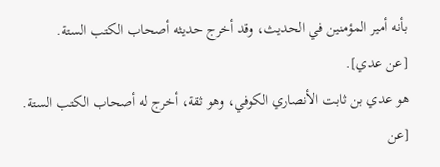بأنه أمير المؤمنين في الحديث، وقد أخرج حديثه أصحاب الكتب الستة.
[عن عدي].
هو عدي بن ثابت الأنصاري الكوفي، وهو ثقة، أخرج له أصحاب الكتب الستة.
[عن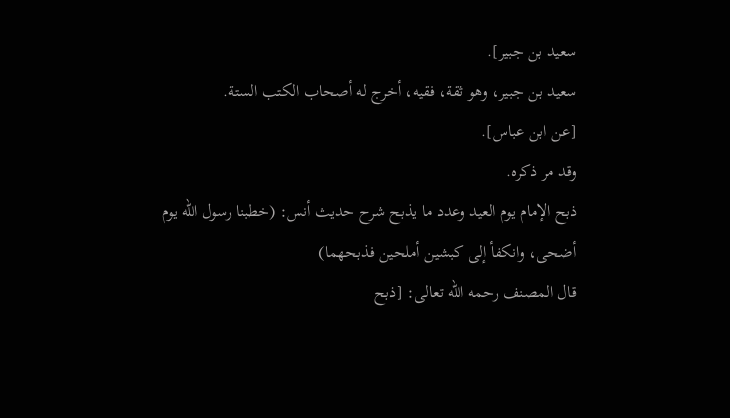سعيد بن جبير].
سعيد بن جبير، وهو ثقة، فقيه، أخرج له أصحاب الكتب الستة.
[عن ابن عباس].
وقد مر ذكره.
ذبح الإمام يوم العيد وعدد ما يذبح شرح حديث أنس: (خطبنا رسول الله يوم أضحى، وانكفأ إلى كبشين أملحين فذبحهما)
قال المصنف رحمه الله تعالى: [ذبح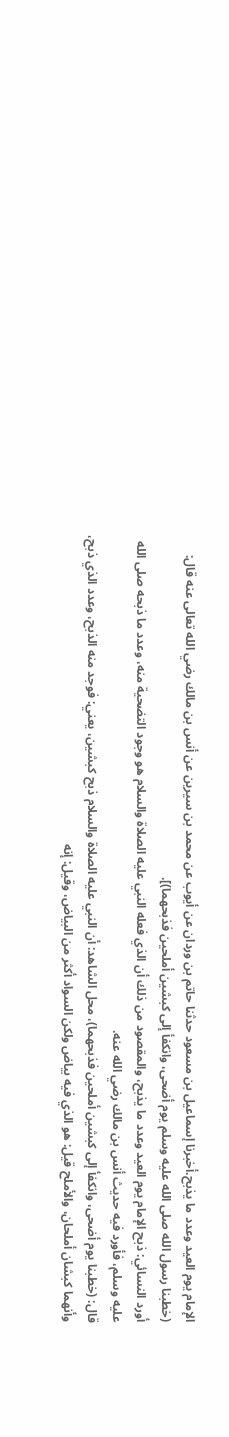الإمام يوم العيد وعدد ما يذبح.أخبرنا إسماعيل بن مسعود حدثنا حاتم بن وردان عن أيوب عن محمد بن سيرين عن أنس بن مالك رضي الله تعالى عنه قال: (خطبنا رسول الله صلى الله عليه وسلم يوم أضحى، وانكفأ إلى كبشين أملحين فذبحهما)].
أورد النسائي: ذبح الإمام يوم العيد وعدد ما يذبح، والمقصود من ذلك أن الذي فعله النبي عليه الصلاة والسلام هو وجود التضحية منه، وعدد ما ذبحه صلى الله عليه وسلم، فأورد فيه حديث أنس بن مالك رضي الله عنه.
قال: (خطبنا يوم أضحى، وانكفأ إلى كبشين أملحين فذبحهما)، محل الشاهد: أن النبي عليه الصلاة والسلام ذبح كبشين، يعني: فوجد منه الذبح، وعدد الذي ذبح، وأنهما كبشان أملحان، والأملح قيل: هو الذي فيه بياض ولكن السواد أكثر من البياض، وقيل: إنه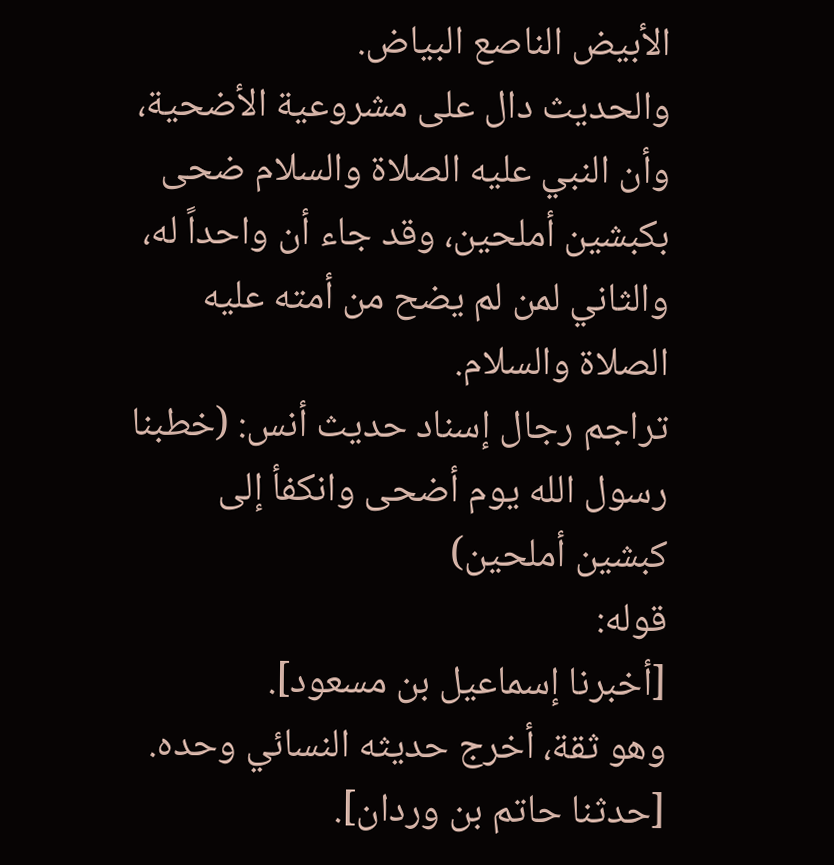الأبيض الناصع البياض.
والحديث دال على مشروعية الأضحية، وأن النبي عليه الصلاة والسلام ضحى بكبشين أملحين، وقد جاء أن واحداً له، والثاني لمن لم يضح من أمته عليه الصلاة والسلام.
تراجم رجال إسناد حديث أنس: (خطبنا رسول الله يوم أضحى وانكفأ إلى كبشين أملحين)
قوله:
[أخبرنا إسماعيل بن مسعود].
وهو ثقة، أخرج حديثه النسائي وحده.
[حدثنا حاتم بن وردان].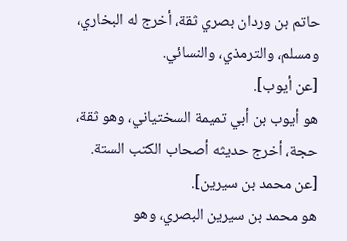حاتم بن وردان بصري ثقة، أخرج له البخاري، ومسلم، والترمذي، والنسائي.
[عن أيوب].
هو أيوب بن أبي تميمة السختياني، وهو ثقة، حجة، أخرج حديثه أصحاب الكتب الستة.
[عن محمد بن سيرين].
هو محمد بن سيرين البصري، وهو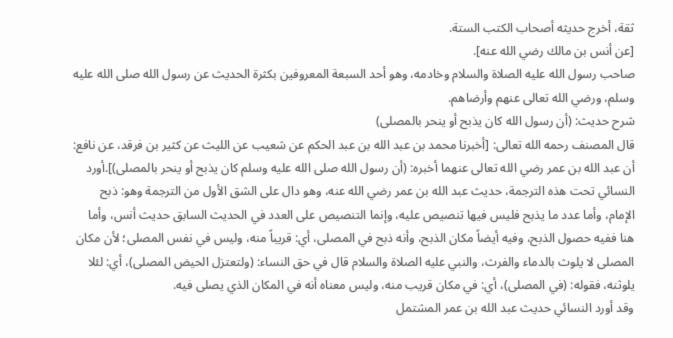ثقة، أخرج حديثه أصحاب الكتب الستة.
[عن أنس بن مالك رضي الله عنه].
صاحب رسول الله عليه الصلاة والسلام وخادمه، وهو أحد السبعة المعروفين بكثرة الحديث عن رسول الله صلى الله عليه وسلم، ورضي الله تعالى عنهم وأرضاهم.
شرح حديث: (أن رسول الله كان يذبح أو ينحر بالمصلى)
قال المصنف رحمه الله تعالى: [أخبرنا محمد بن عبد الله بن عبد الحكم عن شعيب عن الليث عن كثير بن فرقد، عن نافع: أن عبد الله بن عمر رضي الله تعالى عنهما أخبره: (أن رسول الله صلى الله عليه وسلم كان يذبح أو ينحر بالمصلى)].أورد النسائي تحت هذه الترجمة، حديث عبد الله بن عمر رضي الله عنه، وهو دال على الشق الأول من الترجمة وهو: ذبح الإمام، وأما عدد ما يذبح فليس فيها تنصيص عليه، وإنما التنصيص على العدد في الحديث السابق حديث أنس، وأما هنا ففيه حصول الذبح، وفيه أيضاً مكان الذبح، وأنه ذبح في المصلى، أي: قريباً منه، وليس في نفس المصلى؛ لأن مكان المصلى لا يلوث بالدماء والفرث، والنبي عليه الصلاة والسلام قال في حق النساء: (ولتعتزل الحيض المصلى)، أي: لئلا يلوثنه، فقوله: (في المصلى)، أي: في مكان قريب منه، وليس معناه أنه في المكان الذي يصلى فيه.
وقد أورد النسائي حديث عبد الله بن عمر المشتمل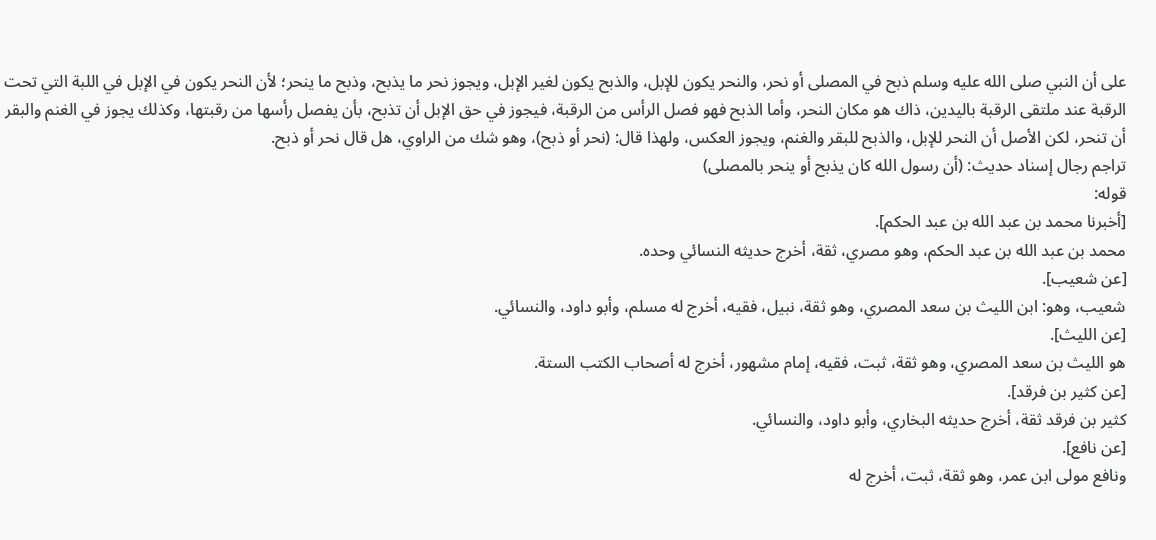على أن النبي صلى الله عليه وسلم ذبح في المصلى أو نحر، والنحر يكون للإبل، والذبح يكون لغير الإبل، ويجوز نحر ما يذبح، وذبح ما ينحر؛ لأن النحر يكون في الإبل في اللبة التي تحت الرقبة عند ملتقى الرقبة باليدين، ذاك هو مكان النحر، وأما الذبح فهو فصل الرأس من الرقبة، فيجوز في حق الإبل أن تذبح، بأن يفصل رأسها من رقبتها، وكذلك يجوز في الغنم والبقر أن تنحر، لكن الأصل أن النحر للإبل، والذبح للبقر والغنم، ويجوز العكس، ولهذا قال: (نحر أو ذبح)، وهو شك من الراوي، هل قال نحر أو ذبح.
تراجم رجال إسناد حديث: (أن رسول الله كان يذبح أو ينحر بالمصلى)
قوله:
[أخبرنا محمد بن عبد الله بن عبد الحكم].
محمد بن عبد الله بن عبد الحكم، وهو مصري، ثقة، أخرج حديثه النسائي وحده.
[عن شعيب].
شعيب، وهو: ابن الليث بن سعد المصري، وهو ثقة، نبيل، فقيه، أخرج له مسلم، وأبو داود، والنسائي.
[عن الليث].
هو الليث بن سعد المصري، وهو ثقة، ثبت، فقيه، إمام مشهور، أخرج له أصحاب الكتب الستة.
[عن كثير بن فرقد].
كثير بن فرقد ثقة، أخرج حديثه البخاري، وأبو داود، والنسائي.
[عن نافع].
ونافع مولى ابن عمر، وهو ثقة، ثبت، أخرج له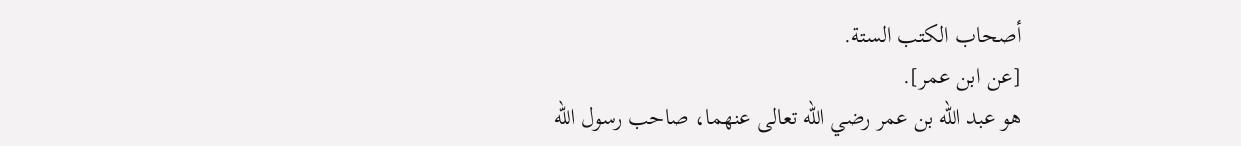أصحاب الكتب الستة.
[عن ابن عمر].
هو عبد الله بن عمر رضي الله تعالى عنهما، صاحب رسول الله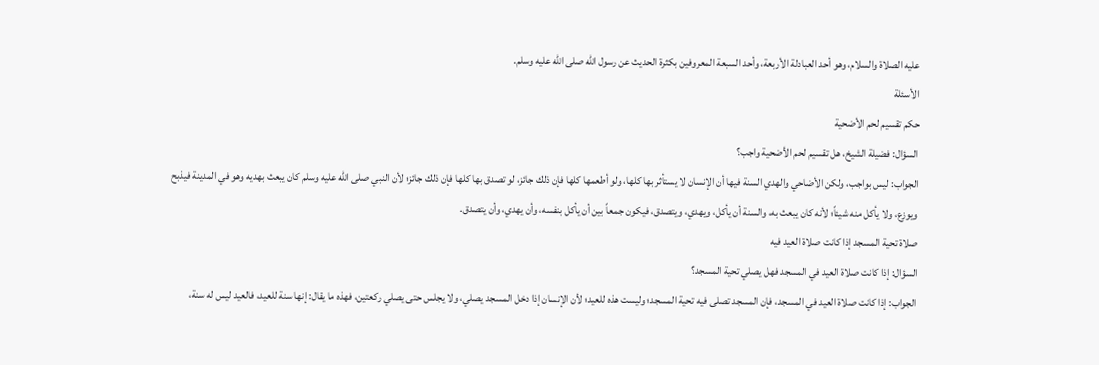عليه الصلاة والسلام، وهو أحد العبادلة الأربعة، وأحد السبعة المعروفين بكثرة الحديث عن رسول الله صلى الله عليه وسلم.
الأسئلة
حكم تقسيم لحم الأضحية
السؤال: فضيلة الشيخ، هل تقسيم لحم الأضحية واجب؟
الجواب: ليس بواجب، ولكن الأضاحي والهدي السنة فيها أن الإنسان لا يستأثر بها كلها، ولو أطعمها كلها فإن ذلك جائز، لو تصدق بها كلها فإن ذلك جائز؛ لأن النبي صلى الله عليه وسلم كان يبعث بهديه وهو في المدينة فيذبح ويوزع، ولا يأكل منه شيئاً؛ لأنه كان يبعث به، والسنة أن يأكل، ويهدي، ويتصدق، فيكون جمعاً بين أن يأكل بنفسه، وأن يهدي، وأن يتصدق.
صلاة تحية المسجد إذا كانت صلاة العيد فيه
السؤال: إذا كانت صلاة العيد في المسجد فهل يصلي تحية المسجد؟
الجواب: إذا كانت صلاة العيد في المسجد، فإن المسجد تصلى فيه تحية المسجد؛ وليست هذه للعيد؛ لأن الإنسان إذا دخل المسجد يصلي، ولا يجلس حتى يصلي ركعتين، فهذه ما يقال: إنها سنة للعيد، فالعيد ليس له سنة،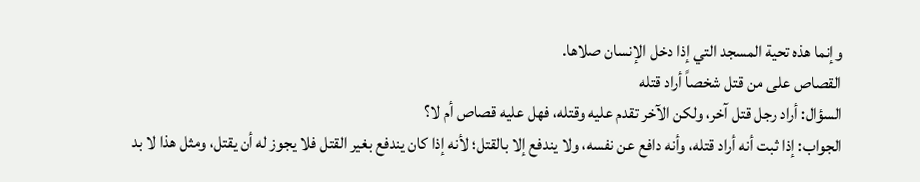وإنما هذه تحية المسجد التي إذا دخل الإنسان صلاها.
القصاص على من قتل شخصاً أراد قتله
السؤال: أراد رجل قتل آخر، ولكن الآخر تقدم عليه وقتله، فهل عليه قصاص أم لا؟
الجواب: إذا ثبت أنه أراد قتله، وأنه دافع عن نفسه، ولا يندفع إلا بالقتل؛ لأنه إذا كان يندفع بغير القتل فلا يجوز له أن يقتل، ومثل هذا لا بد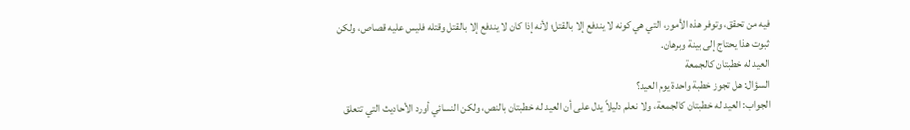فيه من تحقق، وتوفر هذه الأمور، التي هي كونه لا يندفع إلا بالقتل؛ لأنه إذا كان لا يندفع إلا بالقتل وقتله فليس عليه قصاص، ولكن ثبوت هذا يحتاج إلى بينة وبرهان.
العيد له خطبتان كالجمعة
السؤال: هل تجوز خطبة واحدة يوم العيد؟
الجواب: العيد له خطبتان كالجمعة، ولا نعلم دليلاً يدل على أن العيد له خطبتان بالنص، ولكن النسائي أورد الأحاديث التي تتعلق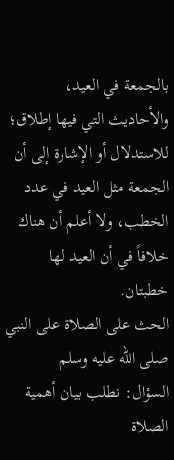بالجمعة في العيد، والأحاديث التي فيها إطلاق؛ للاستدلال أو الإشارة إلى أن الجمعة مثل العيد في عدد الخطب، ولا أعلم أن هناك خلافاً في أن العيد لها خطبتان.
الحث على الصلاة على النبي صلى الله عليه وسلم
السؤال: نطلب بيان أهمية الصلاة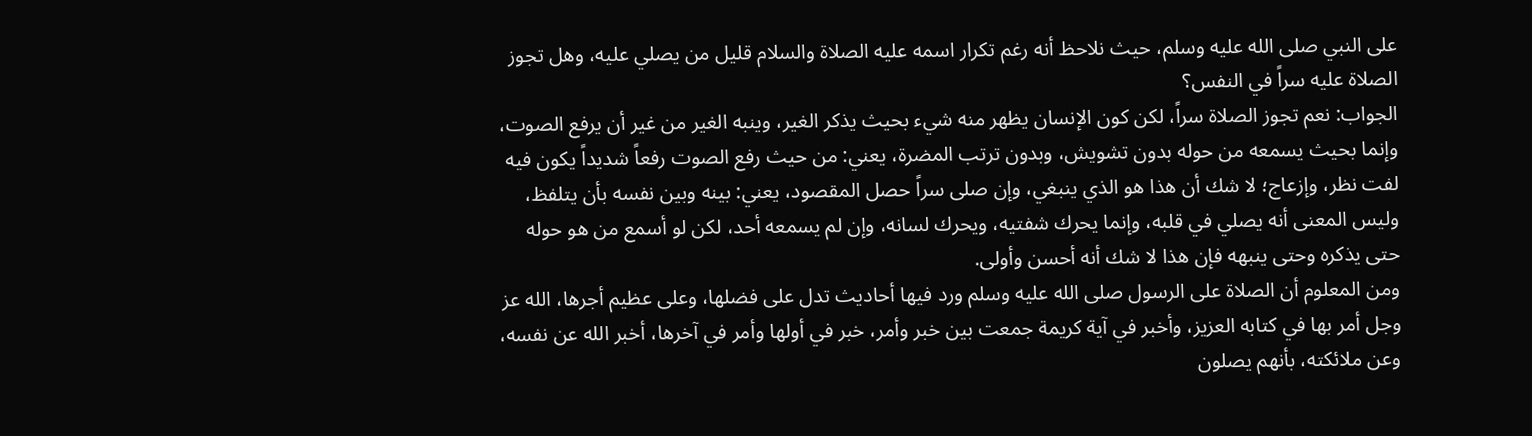على النبي صلى الله عليه وسلم، حيث نلاحظ أنه رغم تكرار اسمه عليه الصلاة والسلام قليل من يصلي عليه، وهل تجوز الصلاة عليه سراً في النفس؟
الجواب: نعم تجوز الصلاة سراً، لكن كون الإنسان يظهر منه شيء بحيث يذكر الغير، وينبه الغير من غير أن يرفع الصوت، وإنما بحيث يسمعه من حوله بدون تشويش، وبدون ترتب المضرة، يعني: من حيث رفع الصوت رفعاً شديداً يكون فيه لفت نظر، وإزعاج؛ لا شك أن هذا هو الذي ينبغي، وإن صلى سراً حصل المقصود، يعني: بينه وبين نفسه بأن يتلفظ، وليس المعنى أنه يصلي في قلبه، وإنما يحرك شفتيه، ويحرك لسانه، وإن لم يسمعه أحد، لكن لو أسمع من هو حوله حتى يذكره وحتى ينبهه فإن هذا لا شك أنه أحسن وأولى.
ومن المعلوم أن الصلاة على الرسول صلى الله عليه وسلم ورد فيها أحاديث تدل على فضلها، وعلى عظيم أجرها، الله عز وجل أمر بها في كتابه العزيز، وأخبر في آية كريمة جمعت بين خبر وأمر، خبر في أولها وأمر في آخرها، أخبر الله عن نفسه، وعن ملائكته، بأنهم يصلون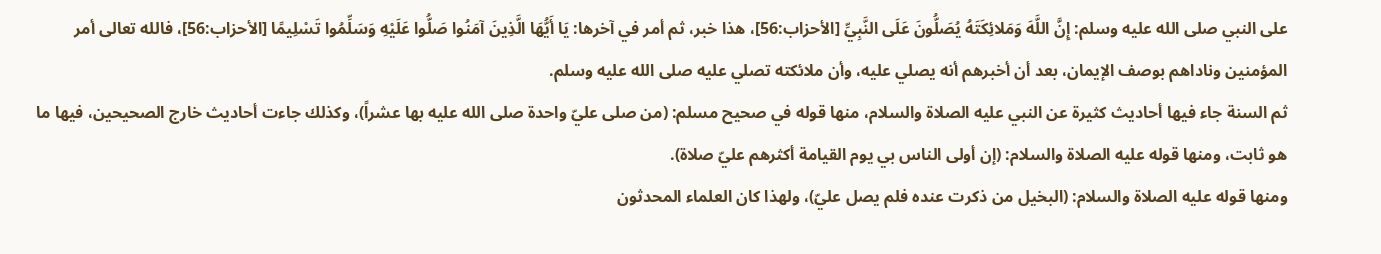على النبي صلى الله عليه وسلم: إِنَّ اللَّهَ وَمَلائِكَتَهُ يُصَلُّونَ عَلَى النَّبِيِّ [الأحزاب:56]، هذا خبر، ثم أمر في آخرها: يَا أَيُّهَا الَّذِينَ آمَنُوا صَلُّوا عَلَيْهِ وَسَلِّمُوا تَسْلِيمًا [الأحزاب:56]، فالله تعالى أمر المؤمنين وناداهم بوصف الإيمان، بعد أن أخبرهم أنه يصلي عليه، وأن ملائكته تصلي عليه صلى الله عليه وسلم.
ثم السنة جاء فيها أحاديث كثيرة عن النبي عليه الصلاة والسلام، منها قوله في صحيح مسلم: (من صلى عليّ واحدة صلى الله عليه بها عشراً)، وكذلك جاءت أحاديث خارج الصحيحين، فيها ما هو ثابت، ومنها قوله عليه الصلاة والسلام: (إن أولى الناس بي يوم القيامة أكثرهم عليّ صلاة).
ومنها قوله عليه الصلاة والسلام: (البخيل من ذكرت عنده فلم يصل عليّ)، ولهذا كان العلماء المحدثون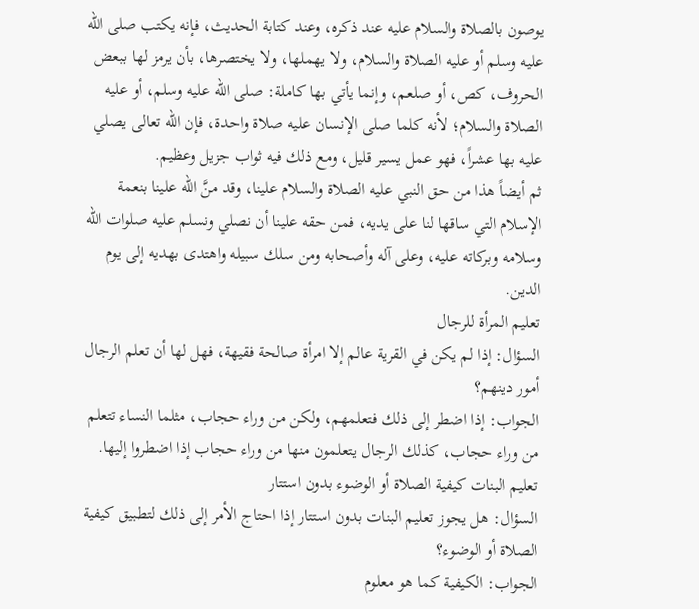يوصون بالصلاة والسلام عليه عند ذكره، وعند كتابة الحديث، فإنه يكتب صلى الله عليه وسلم أو عليه الصلاة والسلام، ولا يهملها، ولا يختصرها، بأن يرمز لها ببعض الحروف، كص، أو صلعم، وإنما يأتي بها كاملة: صلى الله عليه وسلم، أو عليه الصلاة والسلام؛ لأنه كلما صلى الإنسان عليه صلاة واحدة، فإن الله تعالى يصلي عليه بها عشراً، فهو عمل يسير قليل، ومع ذلك فيه ثواب جزيل وعظيم.
ثم أيضاً هذا من حق النبي عليه الصلاة والسلام علينا، وقد منَّ الله علينا بنعمة الإسلام التي ساقها لنا على يديه، فمن حقه علينا أن نصلي ونسلم عليه صلوات الله وسلامه وبركاته عليه، وعلى آله وأصحابه ومن سلك سبيله واهتدى بهديه إلى يوم الدين.
تعليم المرأة للرجال
السؤال: إذا لم يكن في القرية عالم إلا امرأة صالحة فقيهة، فهل لها أن تعلم الرجال أمور دينهم؟
الجواب: إذا اضطر إلى ذلك فتعلمهم، ولكن من وراء حجاب، مثلما النساء تتعلم من وراء حجاب، كذلك الرجال يتعلمون منها من وراء حجاب إذا اضطروا إليها.
تعليم البنات كيفية الصلاة أو الوضوء بدون استتار
السؤال: هل يجوز تعليم البنات بدون استتار إذا احتاج الأمر إلى ذلك لتطبيق كيفية الصلاة أو الوضوء؟
الجواب: الكيفية كما هو معلوم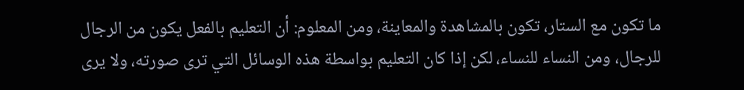ما تكون مع الستار، تكون بالمشاهدة والمعاينة، ومن المعلوم: أن التعليم بالفعل يكون من الرجال للرجال، ومن النساء للنساء، لكن إذا كان التعليم بواسطة هذه الوسائل التي ترى صورته، ولا يرى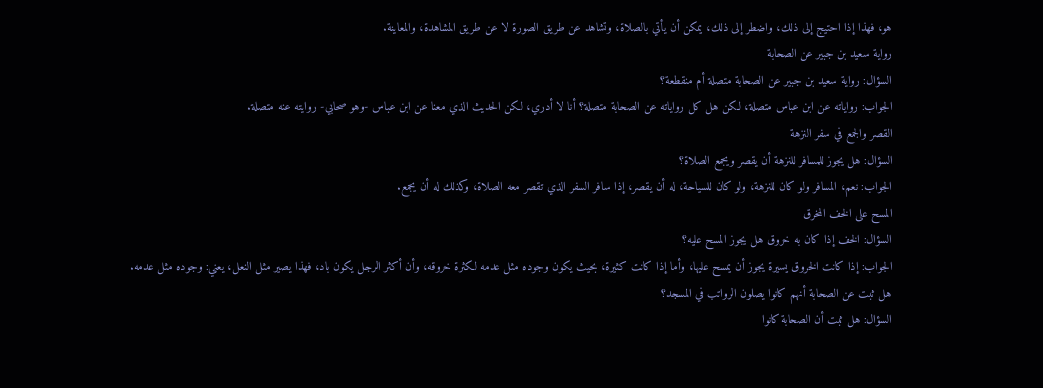هو، فهذا إذا احتيج إلى ذلك، واضطر إلى ذلك، يمكن أن يأتي بالصلاة، وتشاهد عن طريق الصورة لا عن طريق المشاهدة، والمعاينة.
رواية سعيد بن جبير عن الصحابة
السؤال: رواية سعيد بن جبير عن الصحابة متصلة أم منقطعة؟
الجواب: رواياته عن ابن عباس متصلة، لكن هل كل رواياته عن الصحابة متصلة؟ أنا لا أدري، لكن الحديث الذي معنا عن ابن عباس -وهو صحابي- روايته عنه متصلة.
القصر والجمع في سفر النزهة
السؤال: هل يجوز للمسافر للنزهة أن يقصر ويجمع الصلاة؟
الجواب: نعم، المسافر ولو كان للنزهة، ولو كان للسياحة، له أن يقصر، إذا سافر السفر الذي تقصر معه الصلاة، وكذلك له أن يجمع.
المسح على الخف المخرق
السؤال: الخف إذا كان به خروق هل يجوز المسح عليه؟
الجواب: إذا كانت الخروق يسيرة يجوز أن يمسح عليها، وأما إذا كانت كثيرة، بحيث يكون وجوده مثل عدمه لكثرة خروقه، وأن أكثر الرجل يكون باد، فهذا يصير مثل النعل، يعني: وجوده مثل عدمه.
هل ثبت عن الصحابة أنهم كانوا يصلون الرواتب في المسجد؟
السؤال: هل ثبت أن الصحابة كانوا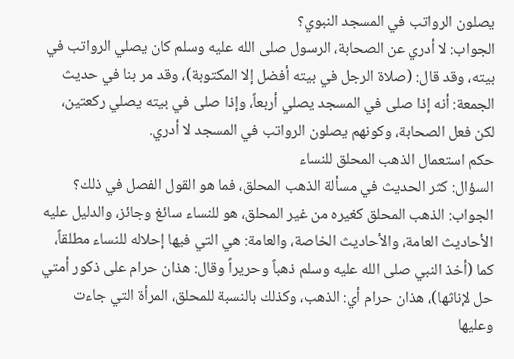يصلون الرواتب في المسجد النبوي؟
الجواب: لا أدري عن الصحابة، الرسول صلى الله عليه وسلم كان يصلي الرواتب في بيته، وقد قال: (صلاة الرجل في بيته أفضل إلا المكتوبة)، وقد مر بنا في حديث الجمعة: أنه إذا صلى في المسجد يصلي أربعاً، وإذا صلى في بيته يصلي ركعتين، لكن فعل الصحابة، وكونهم يصلون الرواتب في المسجد لا أدري.
حكم استعمال الذهب المحلق للنساء
السؤال: كثر الحديث في مسألة الذهب المحلق، فما هو القول الفصل في ذلك؟
الجواب: الذهب المحلق كغيره من غير المحلق، هو للنساء سائغ وجائز، والدليل عليه الأحاديث العامة، والأحاديث الخاصة، والعامة: هي التي فيها إحلاله للنساء مطلقاً، كما (أخذ النبي صلى الله عليه وسلم ذهباً وحريراً وقال: هذان حرام على ذكور أمتي حل لإناثها)، هذان حرام أي: الذهب، وكذلك بالنسبة للمحلق، المرأة التي جاءت وعليها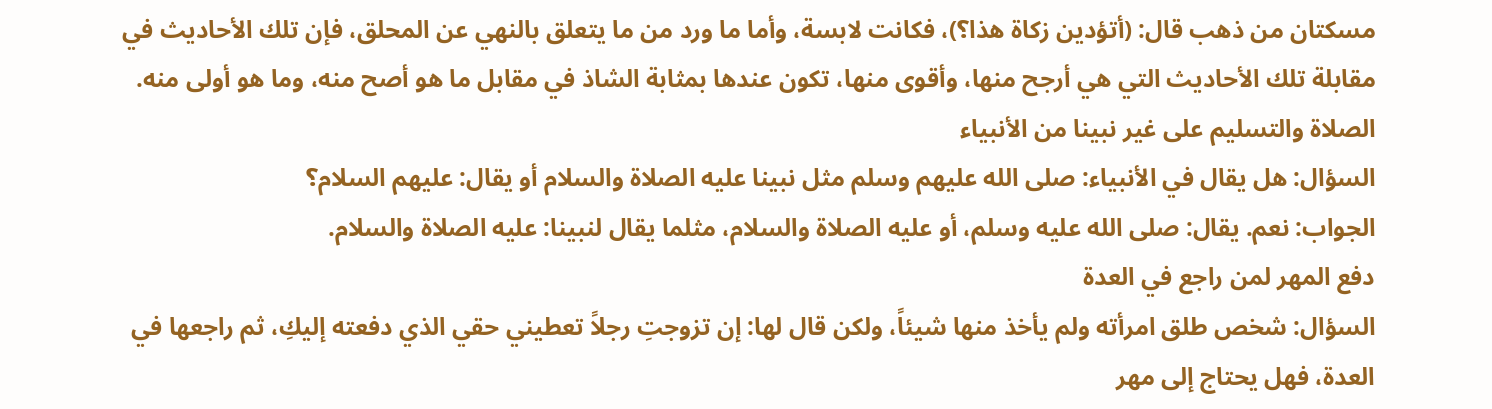مسكتان من ذهب قال: (أتؤدين زكاة هذا؟)، فكانت لابسة، وأما ما ورد من ما يتعلق بالنهي عن المحلق، فإن تلك الأحاديث في مقابلة تلك الأحاديث التي هي أرجح منها، وأقوى منها، تكون عندها بمثابة الشاذ في مقابل ما هو أصح منه، وما هو أولى منه.
الصلاة والتسليم على غير نبينا من الأنبياء
السؤال: هل يقال في الأنبياء: صلى الله عليهم وسلم مثل نبينا عليه الصلاة والسلام أو يقال: عليهم السلام؟
الجواب: نعم. يقال: صلى الله عليه وسلم، أو عليه الصلاة والسلام، مثلما يقال لنبينا: عليه الصلاة والسلام.
دفع المهر لمن راجع في العدة
السؤال: شخص طلق امرأته ولم يأخذ منها شيئاً، ولكن قال لها: إن تزوجتِ رجلاً تعطيني حقي الذي دفعته إليكِ، ثم راجعها في العدة، فهل يحتاج إلى مهر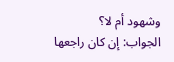وشهود أم لا؟
الجواب: إن كان راجعها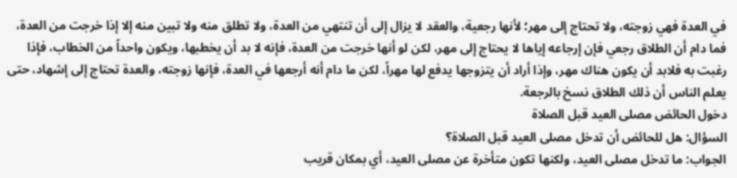في العدة فهي زوجته، ولا تحتاج إلى مهر؛ لأنها رجعية، والعقد لا يزال إلى أن تنتهي من العدة، ولا تطلق منه ولا تبين منه إلا إذا خرجت من العدة، فما دام أن الطلاق رجعي فإن إرجاعه إياها لا يحتاج إلى مهر، لكن لو أنها خرجت من العدة، فإنه لا بد أن يخطبها، ويكون واحداً من الخطاب، فإذا رغبت به فلابد أن يكون هناك مهر، وإذا أراد أن يتزوجها يدفع لها مهراً، لكن ما دام أنه أرجعها في العدة، فإنها زوجته، والعدة تحتاج إلى إشهاد، حتى يعلم الناس أن ذلك الطلاق نسخ بالرجعة.
دخول الحائض مصلى العيد قبل الصلاة
السؤال: هل للحائض أن تدخل مصلى العيد قبل الصلاة؟
الجواب: ما تدخل مصلى العيد، ولكنها تكون متأخرة عن مصلى العيد، أي بمكان قريب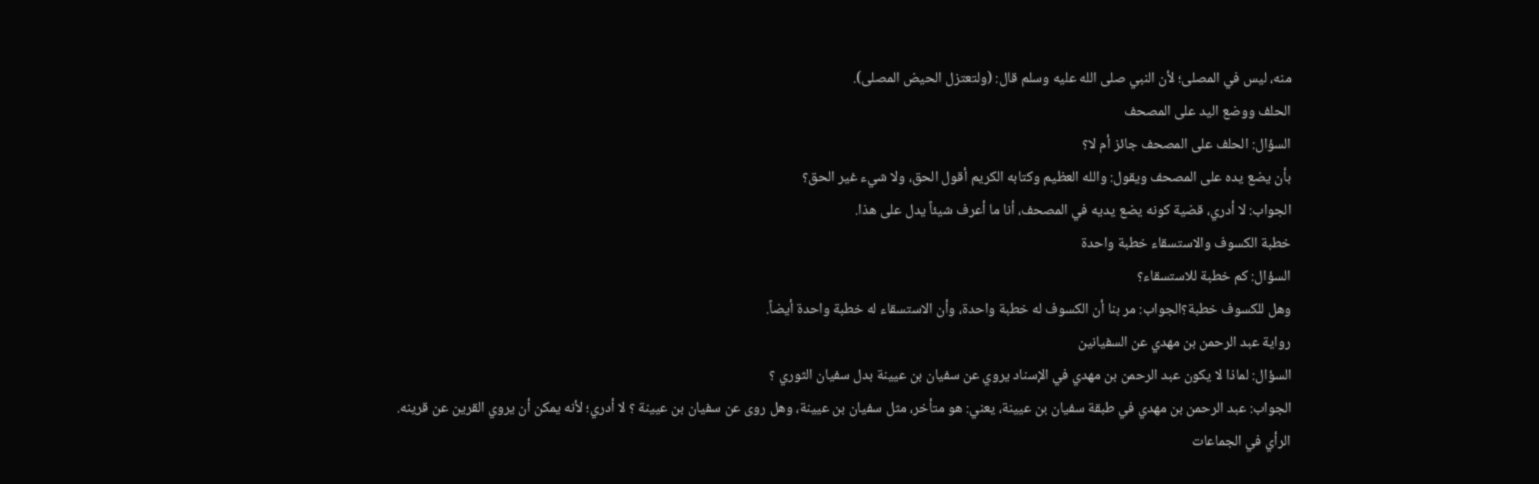منه، ليس في المصلى؛ لأن النبي صلى الله عليه وسلم قال: (ولتعتزل الحيض المصلى).
الحلف ووضع اليد على المصحف
السؤال: الحلف على المصحف جائز أم لا؟
بأن يضع يده على المصحف ويقول: والله العظيم وكتابه الكريم أقول الحق، ولا شيء غير الحق؟
الجواب: لا أدري، قضية كونه يضع يديه في المصحف، أنا ما أعرف شيئاً يدل على هذا.
خطبة الكسوف والاستسقاء خطبة واحدة
السؤال: كم خطبة للاستسقاء؟
وهل للكسوف خطبة؟الجواب: مر بنا أن الكسوف له خطبة واحدة، وأن الاستسقاء له خطبة واحدة أيضاً.
رواية عبد الرحمن بن مهدي عن السفيانين
السؤال: لماذا لا يكون عبد الرحمن بن مهدي في الإسناد يروي عن سفيان بن عيينة بدل سفيان الثوري ؟
الجواب: عبد الرحمن بن مهدي في طبقة سفيان بن عيينة، يعني: هو متأخر، مثل سفيان بن عيينة، وهل روى عن سفيان بن عيينة ؟ لا أدري؛ لأنه يمكن أن يروي القرين عن قرينه.
الرأي في الجماعات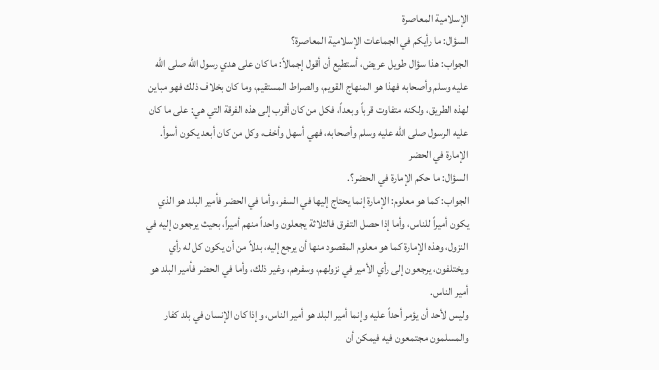الإسلامية المعاصرة
السؤال: ما رأيكم في الجماعات الإسلامية المعاصرة؟
الجواب: هذا سؤال طويل عريض، أستطيع أن أقول إجمالاً: ما كان على هدي رسول الله صلى الله عليه وسلم وأصحابه فهذا هو المنهاج القويم، والصراط المستقيم، وما كان بخلاف ذلك فهو مباين لهذه الطريق، ولكنه متفاوت قرباً وبعداً، فكل من كان أقرب إلى هذه الفرقة التي هي: على ما كان عليه الرسول صلى الله عليه وسلم وأصحابه، فهي أسهل وأخف، وكل من كان أبعد يكون أسوأ.
الإمارة في الحضر
السؤال: ما حكم الإمارة في الحضر؟.
الجواب: كما هو معلوم: الإمارة إنما يحتاج إليها في السفر، وأما في الحضر فأمير البلد هو الذي يكون أميراً للناس، وأما إذا حصل التفرق فالثلاثة يجعلون واحداً منهم أميراً، بحيث يرجعون إليه في النزول، وهذه الإمارة كما هو معلوم المقصود منها أن يرجع إليه، بدلاً من أن يكون كل له رأي ويختلفون، يرجعون إلى رأي الأمير في نزولهم، وسفرهم، وغير ذلك، وأما في الحضر فأمير البلد هو أمير الناس.
وليس لأحد أن يؤمر أحداً عليه وإنما أمير البلد هو أمير الناس، وإذا كان الإنسان في بلد كفار والمسلمون مجتمعون فيه فيمكن أن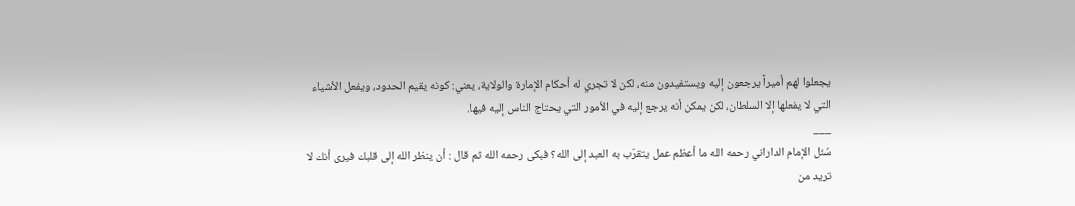يجعلوا لهم أميراً يرجعون إليه ويستفيدون منه، لكن لا تجري له أحكام الإمارة والولاية، يعني: كونه يقيم الحدود، ويفعل الأشياء التي لا يفعلها إلا السلطان، لكن يمكن أنه يرجع إليه في الأمور التي يحتاج الناس إليه فيها.
___
سُئل الإمام الداراني رحمه الله ما أعظم عمل يتقرّب به العبد إلى الله؟ فبكى رحمه الله ثم قال : أن ينظر الله إلى قلبك فيرى أنك لا تريد من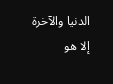الدنيا والآخرة إلا هو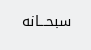سبحـــانه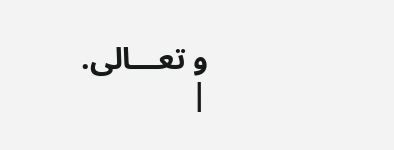و تعـــالى.
|